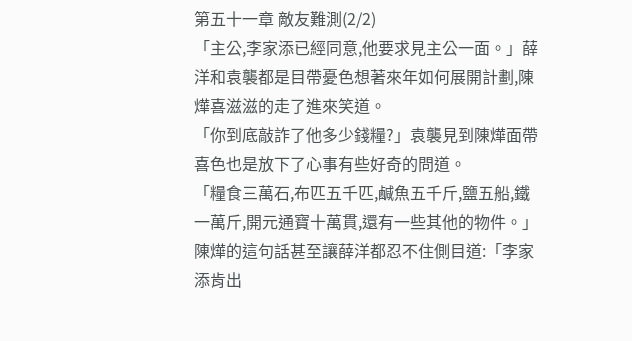第五十一章 敵友難測(2/2)
「主公,李家添已經同意,他要求見主公一面。」薛洋和袁襲都是目帶憂色想著來年如何展開計劃,陳燁喜滋滋的走了進來笑道。
「你到底敲詐了他多少錢糧?」袁襲見到陳燁面帶喜色也是放下了心事有些好奇的問道。
「糧食三萬石,布匹五千匹,鹹魚五千斤,鹽五船,鐵一萬斤,開元通寶十萬貫,還有一些其他的物件。」陳燁的這句話甚至讓薛洋都忍不住側目道:「李家添肯出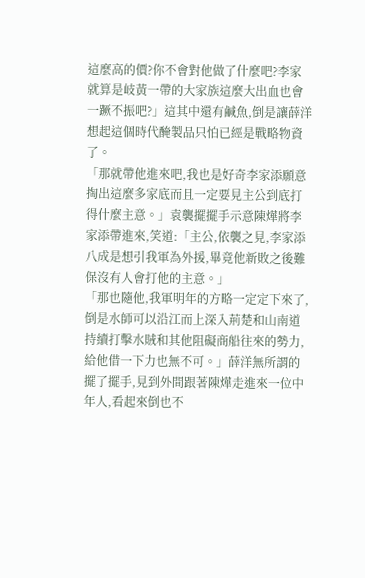這麼高的價?你不會對他做了什麼吧?李家就算是岐黃一帶的大家族這麼大出血也會一蹶不振吧?」這其中還有鹹魚,倒是讓薛洋想起這個時代醃製品只怕已經是戰略物資了。
「那就帶他進來吧,我也是好奇李家添願意掏出這麼多家底而且一定要見主公到底打得什麼主意。」袁襲擺擺手示意陳燁將李家添帶進來,笑道:「主公,依襲之見,李家添八成是想引我軍為外援,畢竟他新敗之後難保沒有人會打他的主意。」
「那也隨他,我軍明年的方略一定定下來了,倒是水師可以沿江而上深入荊楚和山南道持續打擊水賊和其他阻礙商船往來的勢力,給他借一下力也無不可。」薛洋無所謂的擺了擺手,見到外間跟著陳燁走進來一位中年人,看起來倒也不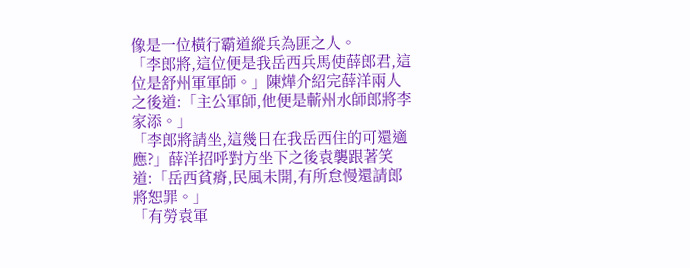像是一位橫行霸道縱兵為匪之人。
「李郎將,這位便是我岳西兵馬使薛郎君,這位是舒州軍軍師。」陳燁介紹完薛洋兩人之後道:「主公軍師,他便是蘄州水師郎將李家添。」
「李郎將請坐,這幾日在我岳西住的可還適應?」薛洋招呼對方坐下之後袁襲跟著笑道:「岳西貧瘠,民風未開,有所怠慢還請郎將恕罪。」
「有勞袁軍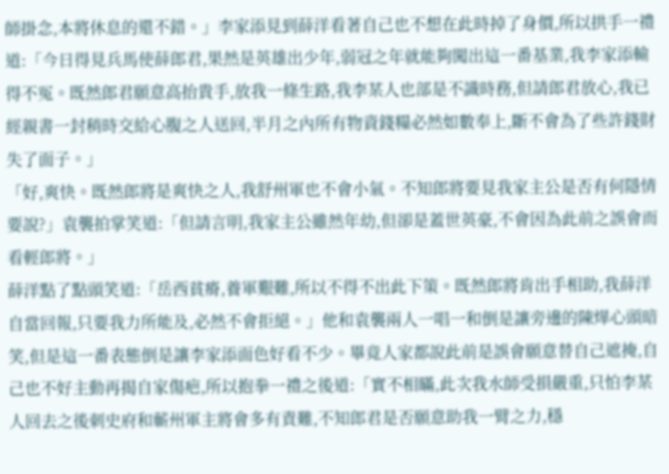師掛念,本將休息的還不錯。」李家添見到薛洋看著自己也不想在此時掉了身價,所以拱手一禮道:「今日得見兵馬使薛郎君,果然是英雄出少年,弱冠之年就能夠闖出這一番基業,我李家添輸得不冤。既然郎君願意高抬貴手,放我一條生路,我李某人也部是不識時務,但請郎君放心,我已經親書一封稍時交給心腹之人送回,半月之內所有物資錢糧必然如數奉上,斷不會為了些許錢財失了面子。」
「好,爽快。既然郎將是爽快之人,我舒州軍也不會小氣。不知郎將要見我家主公是否有何隱情要說?」袁襲拍掌笑道:「但請言明,我家主公雖然年幼,但卻是蓋世英豪,不會因為此前之誤會而看輕郎將。」
薛洋點了點頭笑道:「岳西貧瘠,養軍艱難,所以不得不出此下策。既然郎將肯出手相助,我薛洋自當回報,只要我力所能及,必然不會拒絕。」他和袁襲兩人一唱一和倒是讓旁邊的陳燁心頭暗笑,但是這一番表態倒是讓李家添面色好看不少。畢竟人家都說此前是誤會願意替自己遮掩,自己也不好主動再揭自家傷疤,所以抱拳一禮之後道:「實不相瞞,此次我水師受損嚴重,只怕李某人回去之後刺史府和蘄州軍主將會多有責難,不知郎君是否願意助我一臂之力,穩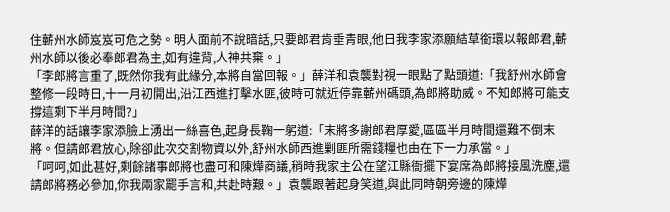住蘄州水師岌岌可危之勢。明人面前不說暗話,只要郎君肯垂青眼,他日我李家添願結草銜環以報郎君,蘄州水師以後必奉郎君為主,如有違背,人神共棄。」
「李郎將言重了,既然你我有此緣分,本將自當回報。」薛洋和袁襲對視一眼點了點頭道:「我舒州水師會整修一段時日,十一月初開出,沿江西進打擊水匪,彼時可就近停靠蘄州碼頭,為郎將助威。不知郎將可能支撐這剩下半月時間?」
薛洋的話讓李家添臉上湧出一絲喜色,起身長鞠一躬道:「末將多謝郎君厚愛,區區半月時間還難不倒末將。但請郎君放心,除卻此次交割物資以外,舒州水師西進剿匪所需錢糧也由在下一力承當。」
「呵呵,如此甚好,剩餘諸事郎將也盡可和陳燁商議,稍時我家主公在望江縣衙擺下宴席為郎將接風洗塵,還請郎將務必參加,你我兩家罷手言和,共赴時艱。」袁襲跟著起身笑道,與此同時朝旁邊的陳燁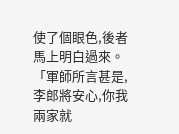使了個眼色,後者馬上明白過來。
「軍師所言甚是,李郎將安心,你我兩家就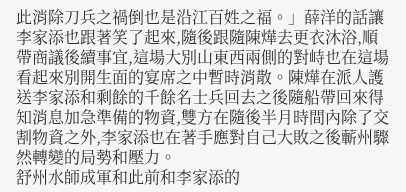此消除刀兵之禍倒也是沿江百姓之福。」薛洋的話讓李家添也跟著笑了起來,隨後跟隨陳燁去更衣沐浴,順帶商議後續事宜,這場大別山東西兩側的對峙也在這場看起來別開生面的宴席之中暫時消散。陳燁在派人護送李家添和剩餘的千餘名士兵回去之後隨船帶回來得知消息加急準備的物資,雙方在隨後半月時間內除了交割物資之外,李家添也在著手應對自己大敗之後蘄州驟然轉變的局勢和壓力。
舒州水師成軍和此前和李家添的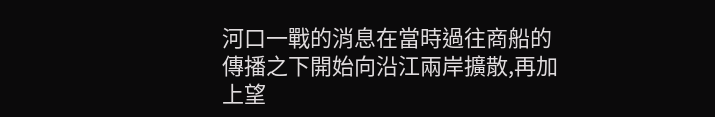河口一戰的消息在當時過往商船的傳播之下開始向沿江兩岸擴散,再加上望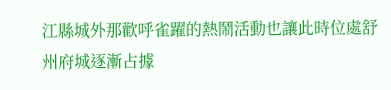江縣城外那歡呼雀躍的熱鬧活動也讓此時位處舒州府城逐漸占據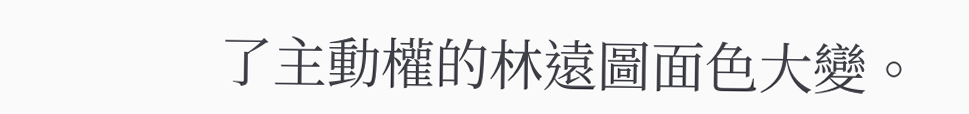了主動權的林遠圖面色大變。